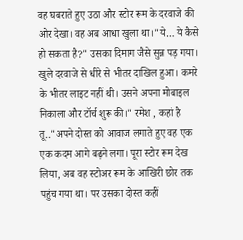वह घबराते हुए उठा और स्टोर रूम के दरवाजे की ओर देखा। वह अब आधा खुला था।"ये… ये कैसे हो सकता है?" उसका दिमाग जैसे सुन्न पड़ गया। खुले दरवाजे से धीरे से भीतर दाखिल हुआ। कमरे के भीतर लाइट नहीं थी। उसने अपना मोबाइल निकाला और टॉर्च शुरू की।" रमेश , कहां है तू.."अपने दोस्त को आवाज लगाते हुए वह एक एक कदम आगे बढ़ने लगा। पूरा स्टोर रूम देख लिया, अब वह स्टोअर रूम के आखिरी छोर तक पहुंच गया था। पर उसका दोस्त कहीं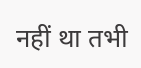नहीं था तभी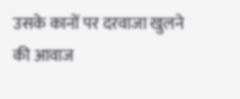उसके कानों पर दरवाजा खुलने की आवाज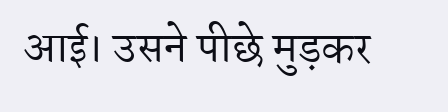आई। उसने पीछे मुड़कर